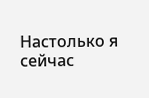Настолько я сейчас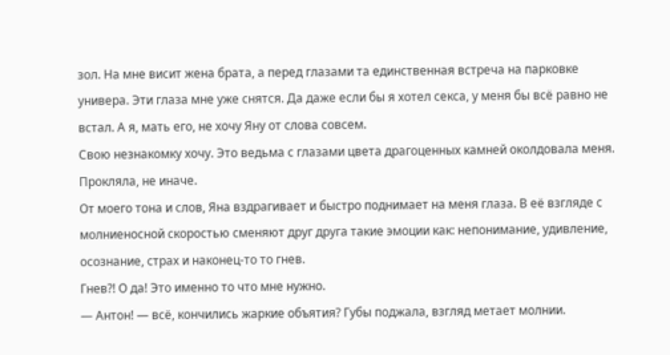зол. На мне висит жена брата, а перед глазами та единственная встреча на парковке универа. Эти глаза мне уже снятся. Да даже если бы я хотел секса, у меня бы всё равно не встал. А я, мать его, не хочу Яну от слова совсем.
Свою незнакомку хочу. Это ведьма с глазами цвета драгоценных камней околдовала меня. Прокляла, не иначе.
От моего тона и слов, Яна вздрагивает и быстро поднимает на меня глаза. В её взгляде с молниеносной скоростью сменяют друг друга такие эмоции как: непонимание, удивление, осознание, страх и наконец-то то гнев.
Гнев?! О да! Это именно то что мне нужно.
— Антон! — всё, кончились жаркие объятия? Губы поджала, взгляд метает молнии.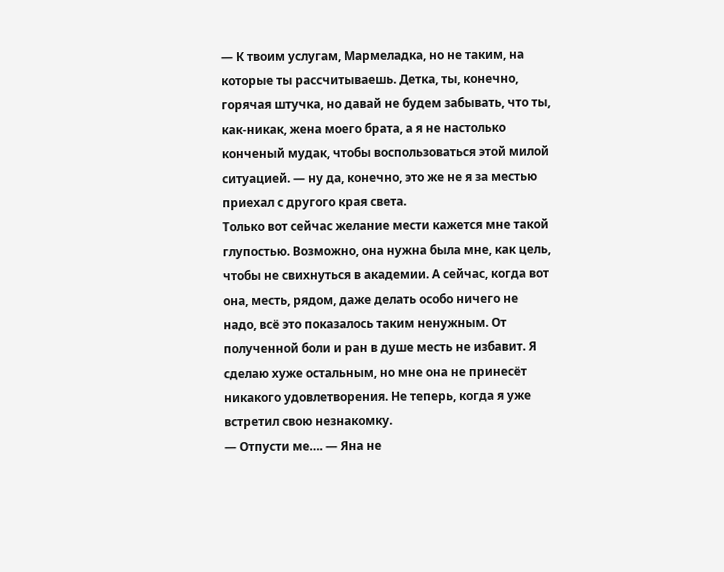— К твоим услугам, Мармеладка, но не таким, на которые ты рассчитываешь. Детка, ты, конечно, горячая штучка, но давай не будем забывать, что ты, как-никак, жена моего брата, а я не настолько конченый мудак, чтобы воспользоваться этой милой ситуацией. — ну да, конечно, это же не я за местью приехал с другого края света.
Только вот сейчас желание мести кажется мне такой глупостью. Возможно, она нужна была мне, как цель, чтобы не свихнуться в академии. А сейчас, когда вот она, месть, рядом, даже делать особо ничего не надо, всё это показалось таким ненужным. От полученной боли и ран в душе месть не избавит. Я сделаю хуже остальным, но мне она не принесёт никакого удовлетворения. Не теперь, когда я уже встретил свою незнакомку.
— Отпусти ме…. — Яна не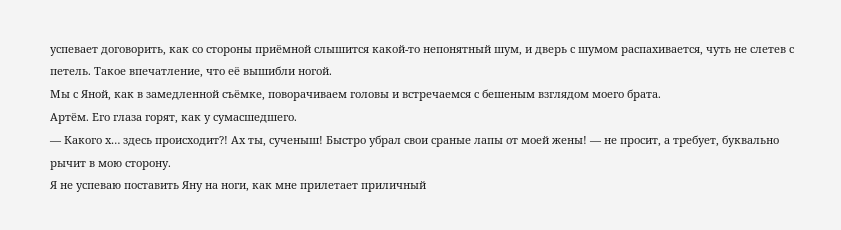успевает договорить, как со стороны приёмной слышится какой-то непонятный шум, и дверь с шумом распахивается, чуть не слетев с петель. Такое впечатление, что её вышибли ногой.
Мы с Яной, как в замедленной съёмке, поворачиваем головы и встречаемся с бешеным взглядом моего брата.
Артём. Его глаза горят, как у сумасшедшего.
— Какого х… здесь происходит?! Ах ты, сученыш! Быстро убрал свои сраные лапы от моей жены! — не просит, а требует, буквально рычит в мою сторону.
Я не успеваю поставить Яну на ноги, как мне прилетает приличный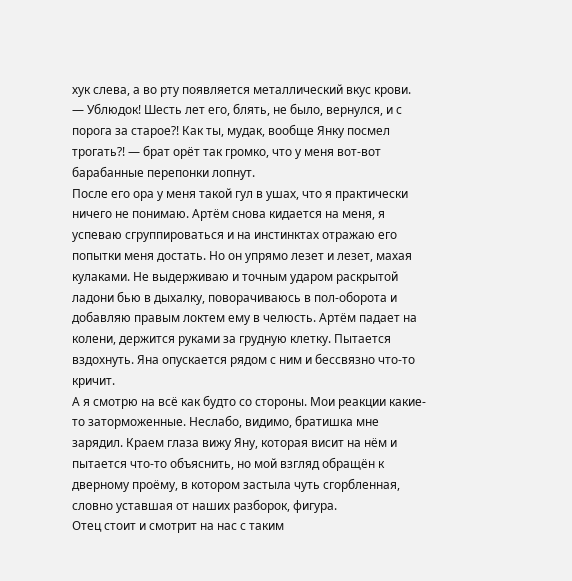хук слева, а во рту появляется металлический вкус крови.
— Ублюдок! Шесть лет его, блять, не было, вернулся, и с порога за старое?! Как ты, мудак, вообще Янку посмел трогать?! — брат орёт так громко, что у меня вот-вот барабанные перепонки лопнут.
После его ора у меня такой гул в ушах, что я практически ничего не понимаю. Артём снова кидается на меня, я успеваю сгруппироваться и на инстинктах отражаю его попытки меня достать. Но он упрямо лезет и лезет, махая кулаками. Не выдерживаю и точным ударом раскрытой ладони бью в дыхалку, поворачиваюсь в пол-оборота и добавляю правым локтем ему в челюсть. Артём падает на колени, держится руками за грудную клетку. Пытается вздохнуть. Яна опускается рядом с ним и бессвязно что-то кричит.
А я смотрю на всё как будто со стороны. Мои реакции какие-то заторможенные. Неслабо, видимо, братишка мне зарядил. Краем глаза вижу Яну, которая висит на нём и пытается что-то объяснить, но мой взгляд обращён к дверному проёму, в котором застыла чуть сгорбленная, словно уставшая от наших разборок, фигура.
Отец стоит и смотрит на нас с таким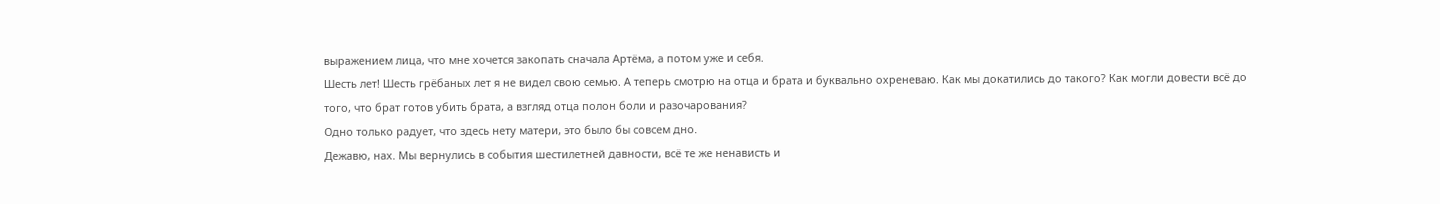выражением лица, что мне хочется закопать сначала Артёма, а потом уже и себя.
Шесть лет! Шесть грёбаных лет я не видел свою семью. А теперь смотрю на отца и брата и буквально охреневаю. Как мы докатились до такого? Как могли довести всё до того, что брат готов убить брата, а взгляд отца полон боли и разочарования?
Одно только радует, что здесь нету матери, это было бы совсем дно.
Дежавю, нах. Мы вернулись в события шестилетней давности, всё те же ненависть и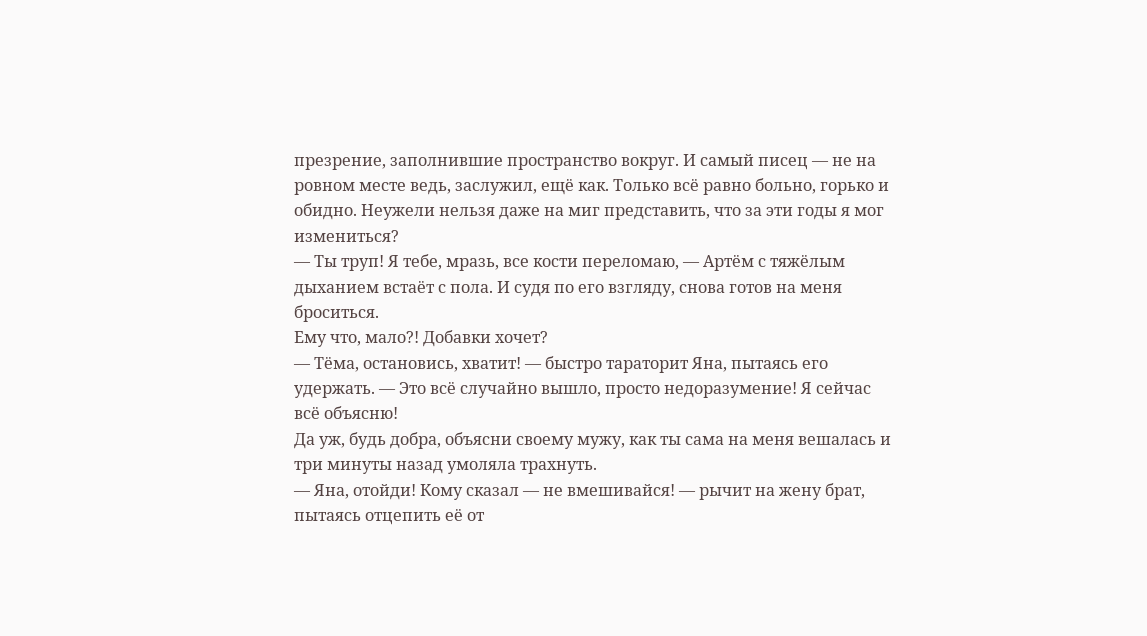презрение, заполнившие пространство вокруг. И самый писец — не на ровном месте ведь, заслужил, ещё как. Только всё равно больно, горько и обидно. Неужели нельзя даже на миг представить, что за эти годы я мог измениться?
— Ты труп! Я тебе, мразь, все кости переломаю, — Артём с тяжёлым дыханием встаёт с пола. И судя по его взгляду, снова готов на меня броситься.
Ему что, мало?! Добавки хочет?
— Тёма, остановись, хватит! — быстро тараторит Яна, пытаясь его удержать. — Это всё случайно вышло, просто недоразумение! Я сейчас всё объясню!
Да уж, будь добра, объясни своему мужу, как ты сама на меня вешалась и три минуты назад умоляла трахнуть.
— Яна, отойди! Кому сказал — не вмешивайся! — рычит на жену брат, пытаясь отцепить её от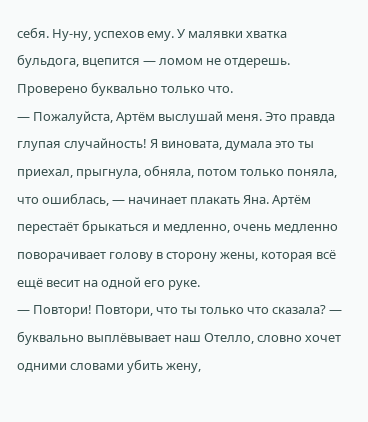себя. Ну-ну, успехов ему. У малявки хватка бульдога, вцепится — ломом не отдерешь. Проверено буквально только что.
— Пожалуйста, Артём выслушай меня. Это правда глупая случайность! Я виновата, думала это ты приехал, прыгнула, обняла, потом только поняла, что ошиблась, — начинает плакать Яна. Артём перестаёт брыкаться и медленно, очень медленно поворачивает голову в сторону жены, которая всё ещё весит на одной его руке.
— Повтори! Повтори, что ты только что сказала? — буквально выплёвывает наш Отелло, словно хочет одними словами убить жену,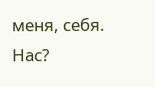меня, себя. Нас?